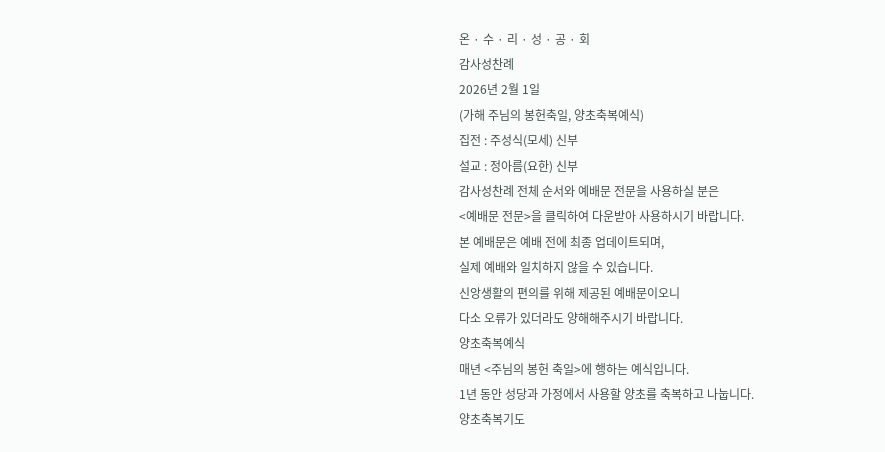온 · 수 · 리 · 성 · 공 · 회
감사성찬례
2026년 2월 1일
(가해 주님의 봉헌축일, 양초축복예식)
집전 : 주성식(모세) 신부
설교 : 정아름(요한) 신부
감사성찬례 전체 순서와 예배문 전문을 사용하실 분은
<예배문 전문>을 클릭하여 다운받아 사용하시기 바랍니다.
본 예배문은 예배 전에 최종 업데이트되며,
실제 예배와 일치하지 않을 수 있습니다.
신앙생활의 편의를 위해 제공된 예배문이오니
다소 오류가 있더라도 양해해주시기 바랍니다.
양초축복예식
매년 <주님의 봉헌 축일>에 행하는 예식입니다.
1년 동안 성당과 가정에서 사용할 양초를 축복하고 나눕니다.
양초축복기도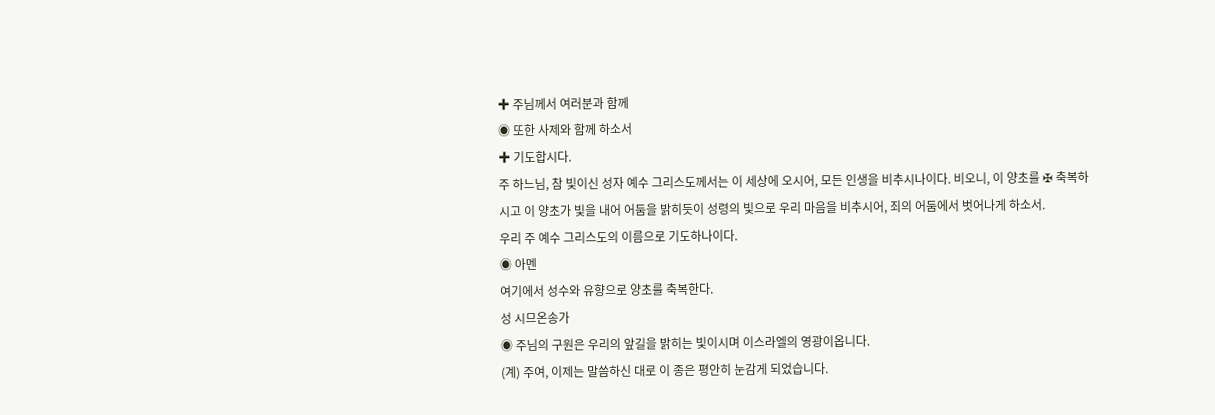✚ 주님께서 여러분과 함께
◉ 또한 사제와 함께 하소서
✚ 기도합시다.
주 하느님, 참 빛이신 성자 예수 그리스도께서는 이 세상에 오시어, 모든 인생을 비추시나이다. 비오니, 이 양초를 ✠ 축복하시고 이 양초가 빛을 내어 어둠을 밝히듯이 성령의 빛으로 우리 마음을 비추시어, 죄의 어둠에서 벗어나게 하소서.
우리 주 예수 그리스도의 이름으로 기도하나이다.
◉ 아멘
여기에서 성수와 유향으로 양초를 축복한다.
성 시므온송가
◉ 주님의 구원은 우리의 앞길을 밝히는 빛이시며 이스라엘의 영광이옵니다.
(계) 주여, 이제는 말씀하신 대로 이 종은 평안히 눈감게 되었습니다.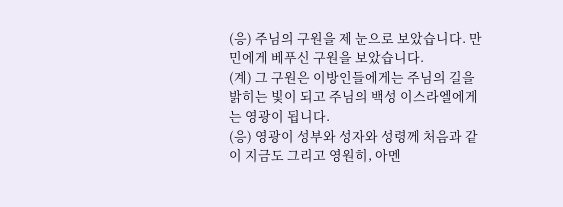(응) 주님의 구원을 제 눈으로 보았습니다. 만민에게 베푸신 구원을 보았습니다.
(계) 그 구원은 이방인들에게는 주님의 길을 밝히는 빛이 되고 주님의 백성 이스라엘에게는 영광이 됩니다.
(응) 영광이 성부와 성자와 성령께 처음과 같이 지금도 그리고 영원히, 아멘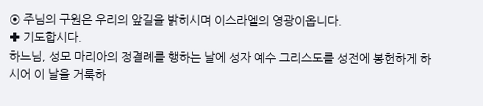◉ 주님의 구원은 우리의 앞길을 밝히시며 이스라엘의 영광이옵니다.
✚ 기도합시다.
하느님, 성모 마리아의 정결례를 행하는 날에 성자 예수 그리스도를 성전에 봉헌하게 하시어 이 날을 거룩하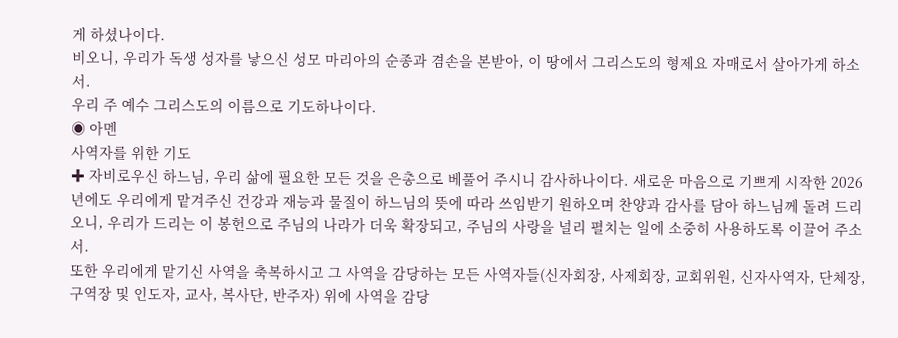게 하셨나이다.
비오니, 우리가 독생 성자를 낳으신 성모 마리아의 순종과 겸손을 본받아, 이 땅에서 그리스도의 형제요 자매로서 살아가게 하소서.
우리 주 예수 그리스도의 이름으로 기도하나이다.
◉ 아멘
사역자를 위한 기도
✚ 자비로우신 하느님, 우리 삶에 필요한 모든 것을 은총으로 베풀어 주시니 감사하나이다. 새로운 마음으로 기쁘게 시작한 2026년에도 우리에게 맡겨주신 건강과 재능과 물질이 하느님의 뜻에 따라 쓰임받기 원하오며 찬양과 감사를 담아 하느님께 돌려 드리오니, 우리가 드리는 이 봉헌으로 주님의 나라가 더욱 확장되고, 주님의 사랑을 널리 펼치는 일에 소중히 사용하도록 이끌어 주소서.
또한 우리에게 맡기신 사역을 축복하시고 그 사역을 감당하는 모든 사역자들(신자회장, 사제회장, 교회위원, 신자사역자, 단체장, 구역장 및 인도자, 교사, 복사단, 반주자) 위에 사역을 감당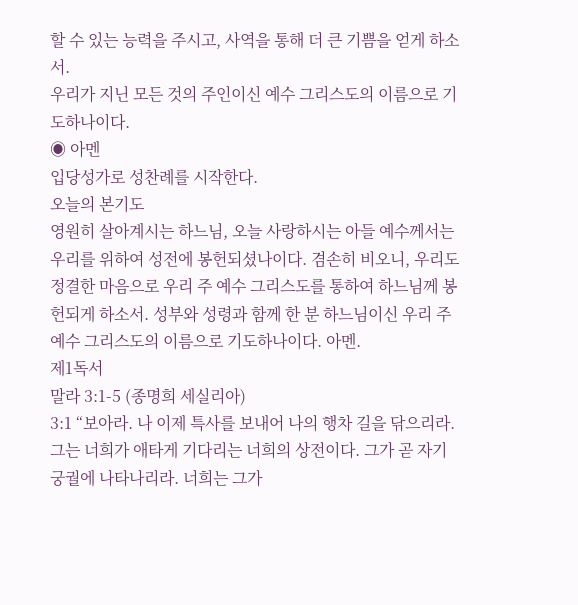할 수 있는 능력을 주시고, 사역을 통해 더 큰 기쁨을 얻게 하소서.
우리가 지닌 모든 것의 주인이신 예수 그리스도의 이름으로 기도하나이다.
◉ 아멘
입당성가로 성찬례를 시작한다.
오늘의 본기도
영원히 살아계시는 하느님, 오늘 사랑하시는 아들 예수께서는 우리를 위하여 성전에 봉헌되셨나이다. 겸손히 비오니, 우리도 정결한 마음으로 우리 주 예수 그리스도를 통하여 하느님께 봉헌되게 하소서. 성부와 성령과 함께 한 분 하느님이신 우리 주 예수 그리스도의 이름으로 기도하나이다. 아멘.
제1독서
말라 3:1-5 (종명희 세실리아)
3:1 “보아라. 나 이제 특사를 보내어 나의 행차 길을 닦으리라. 그는 너희가 애타게 기다리는 너희의 상전이다. 그가 곧 자기 궁궐에 나타나리라. 너희는 그가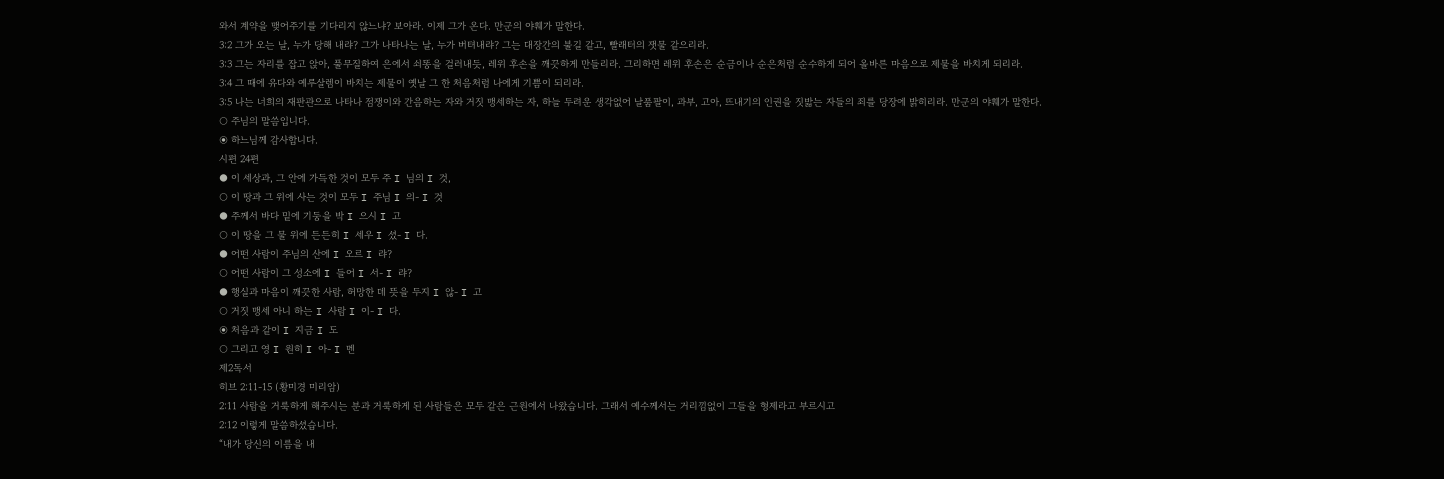와서 계약을 맺어주기를 기다리지 않느냐? 보아라. 이제 그가 온다. 만군의 야훼가 말한다.
3:2 그가 오는 날, 누가 당해 내랴? 그가 나타나는 날, 누가 버텨내랴? 그는 대장간의 불길 같고, 빨래터의 잿물 같으리라.
3:3 그는 자리를 잡고 앉아, 풀무질하여 은에서 쇠똥을 걸러내듯, 레위 후손을 깨끗하게 만들리라. 그리하면 레위 후손은 순금이나 순은처럼 순수하게 되어 올바른 마음으로 제물을 바치게 되리라.
3:4 그 때에 유다와 예루살렘이 바치는 제물이 옛날 그 한 처음처럼 나에게 기쁨이 되리라.
3:5 나는 너희의 재판관으로 나타나 점쟁이와 간음하는 자와 거짓 맹세하는 자, 하늘 두려운 생각없어 날품팔이, 과부, 고아, 뜨내기의 인권을 짓밟는 자들의 죄를 당장에 밝히리라. 만군의 야훼가 말한다.
○ 주님의 말씀입니다.
◉ 하느님께 감사합니다.
시편 24편
● 이 세상과, 그 안에 가득한 것이 모두 주 I 님의 I 것,
○ 이 땅과 그 위에 사는 것이 모두 I 주님 I 의- I 것
● 주께서 바다 밑에 기둥을 박 I 으시 I 고
○ 이 땅을 그 물 위에 든든히 I 세우 I 셨- I 다.
● 어떤 사람이 주님의 산에 I 오르 I 랴?
○ 어떤 사람이 그 성소에 I 들어 I 서- I 랴?
● 행실과 마음이 깨끗한 사람, 허망한 데 뜻을 두지 I 않- I 고
○ 거짓 맹세 아니 하는 I 사람 I 이- I 다.
◉ 처음과 같이 I 지금 I 도
○ 그리고 영 I 원히 I 아- I 멘
제2독서
히브 2:11-15 (황미경 미리암)
2:11 사람을 거룩하게 해주시는 분과 거룩하게 된 사람들은 모두 같은 근원에서 나왔습니다. 그래서 예수께서는 거리낌없이 그들을 형제라고 부르시고
2:12 이렇게 말씀하셨습니다.
“내가 당신의 이름을 내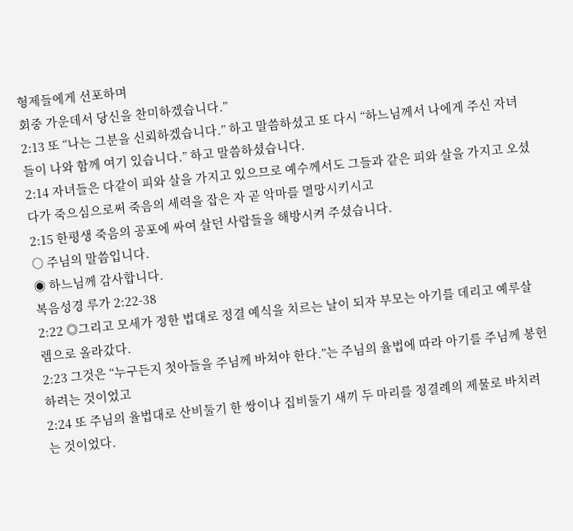형제들에게 선포하며
회중 가운데서 당신을 찬미하겠습니다.”
2:13 또 “나는 그분을 신뢰하겠습니다.” 하고 말씀하셨고 또 다시 “하느님께서 나에게 주신 자녀들이 나와 함께 여기 있습니다.” 하고 말씀하셨습니다.
2:14 자녀들은 다같이 피와 살을 가지고 있으므로 예수께서도 그들과 같은 피와 살을 가지고 오셨다가 죽으심으로써 죽음의 세력을 잡은 자 곧 악마를 멸망시키시고
2:15 한평생 죽음의 공포에 싸여 살던 사람들을 해방시켜 주셨습니다.
○ 주님의 말씀입니다.
◉ 하느님께 감사합니다.
복음성경 루가 2:22-38
2:22 ◎그리고 모세가 정한 법대로 정결 예식을 치르는 날이 되자 부모는 아기를 데리고 예루살렘으로 올라갔다.
2:23 그것은 “누구든지 첫아들을 주님께 바쳐야 한다.”는 주님의 율법에 따라 아기를 주님께 봉헌하려는 것이었고
2:24 또 주님의 율법대로 산비둘기 한 쌍이나 집비둘기 새끼 두 마리를 정결례의 제물로 바치려는 것이었다.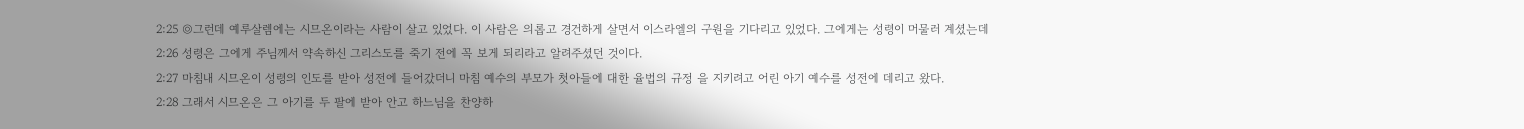2:25 ◎그런데 예루살렘에는 시므온이라는 사람이 살고 있었다. 이 사람은 의롭고 경건하게 살면서 이스라엘의 구원을 기다리고 있었다. 그에게는 성령이 머물러 계셨는데
2:26 성령은 그에게 주님께서 약속하신 그리스도를 죽기 전에 꼭 보게 되리라고 알려주셨던 것이다.
2:27 마침내 시므온이 성령의 인도를 받아 성전에 들어갔더니 마침 예수의 부모가 첫아들에 대한 율법의 규정 을 지키려고 어린 아기 예수를 성전에 데리고 왔다.
2:28 그래서 시므온은 그 아기를 두 팔에 받아 안고 하느님을 찬양하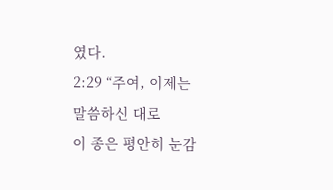였다.
2:29 “주여, 이제는 말씀하신 대로
이 종은 평안히 눈감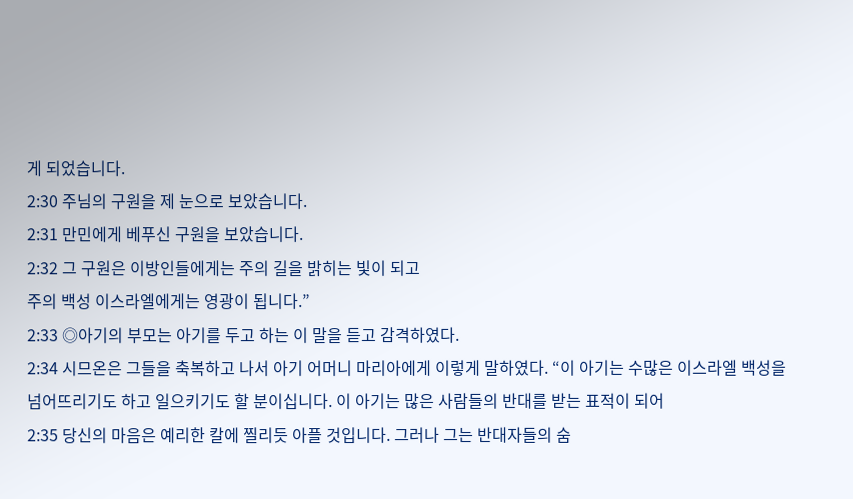게 되었습니다.
2:30 주님의 구원을 제 눈으로 보았습니다.
2:31 만민에게 베푸신 구원을 보았습니다.
2:32 그 구원은 이방인들에게는 주의 길을 밝히는 빛이 되고
주의 백성 이스라엘에게는 영광이 됩니다.”
2:33 ◎아기의 부모는 아기를 두고 하는 이 말을 듣고 감격하였다.
2:34 시므온은 그들을 축복하고 나서 아기 어머니 마리아에게 이렇게 말하였다. “이 아기는 수많은 이스라엘 백성을 넘어뜨리기도 하고 일으키기도 할 분이십니다. 이 아기는 많은 사람들의 반대를 받는 표적이 되어
2:35 당신의 마음은 예리한 칼에 찔리듯 아플 것입니다. 그러나 그는 반대자들의 숨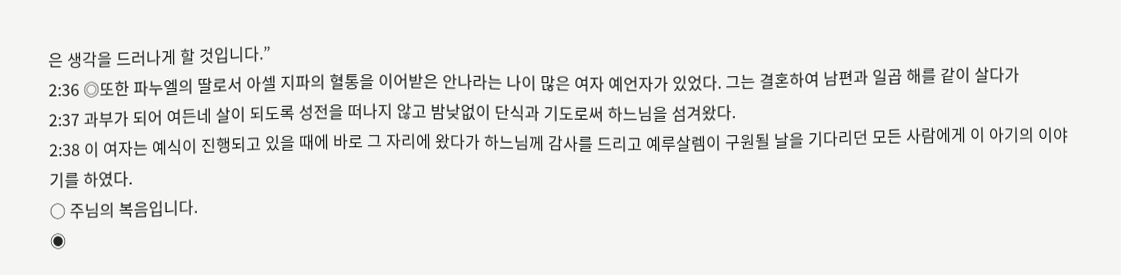은 생각을 드러나게 할 것입니다.”
2:36 ◎또한 파누엘의 딸로서 아셀 지파의 혈통을 이어받은 안나라는 나이 많은 여자 예언자가 있었다. 그는 결혼하여 남편과 일곱 해를 같이 살다가
2:37 과부가 되어 여든네 살이 되도록 성전을 떠나지 않고 밤낮없이 단식과 기도로써 하느님을 섬겨왔다.
2:38 이 여자는 예식이 진행되고 있을 때에 바로 그 자리에 왔다가 하느님께 감사를 드리고 예루살렘이 구원될 날을 기다리던 모든 사람에게 이 아기의 이야기를 하였다.
○ 주님의 복음입니다.
◉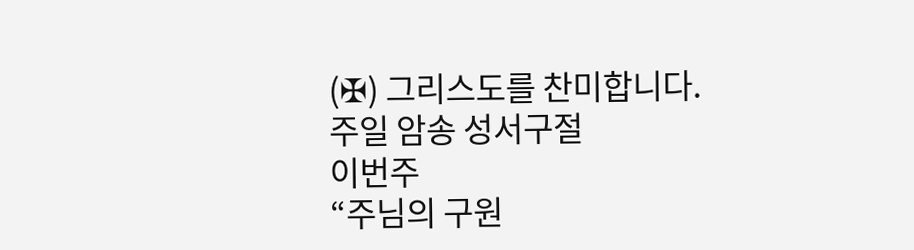(✠) 그리스도를 찬미합니다.
주일 암송 성서구절
이번주
“주님의 구원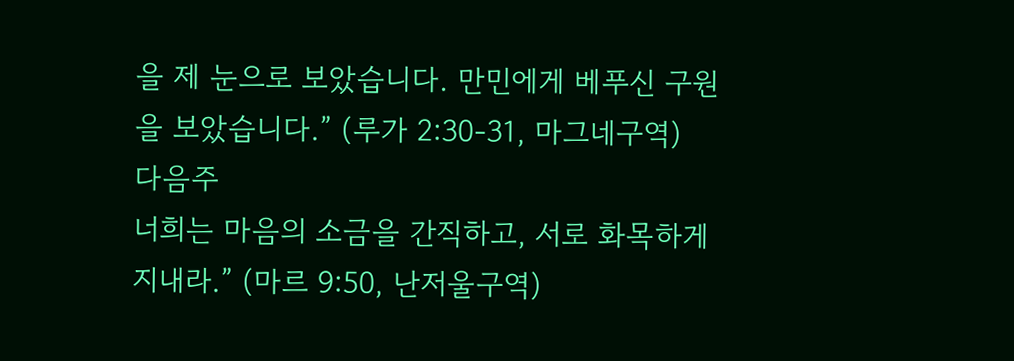을 제 눈으로 보았습니다. 만민에게 베푸신 구원을 보았습니다.” (루가 2:30-31, 마그네구역)
다음주
너희는 마음의 소금을 간직하고, 서로 화목하게 지내라.” (마르 9:50, 난저울구역)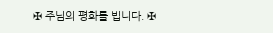✠ 주님의 평화를 빕니다. ✠